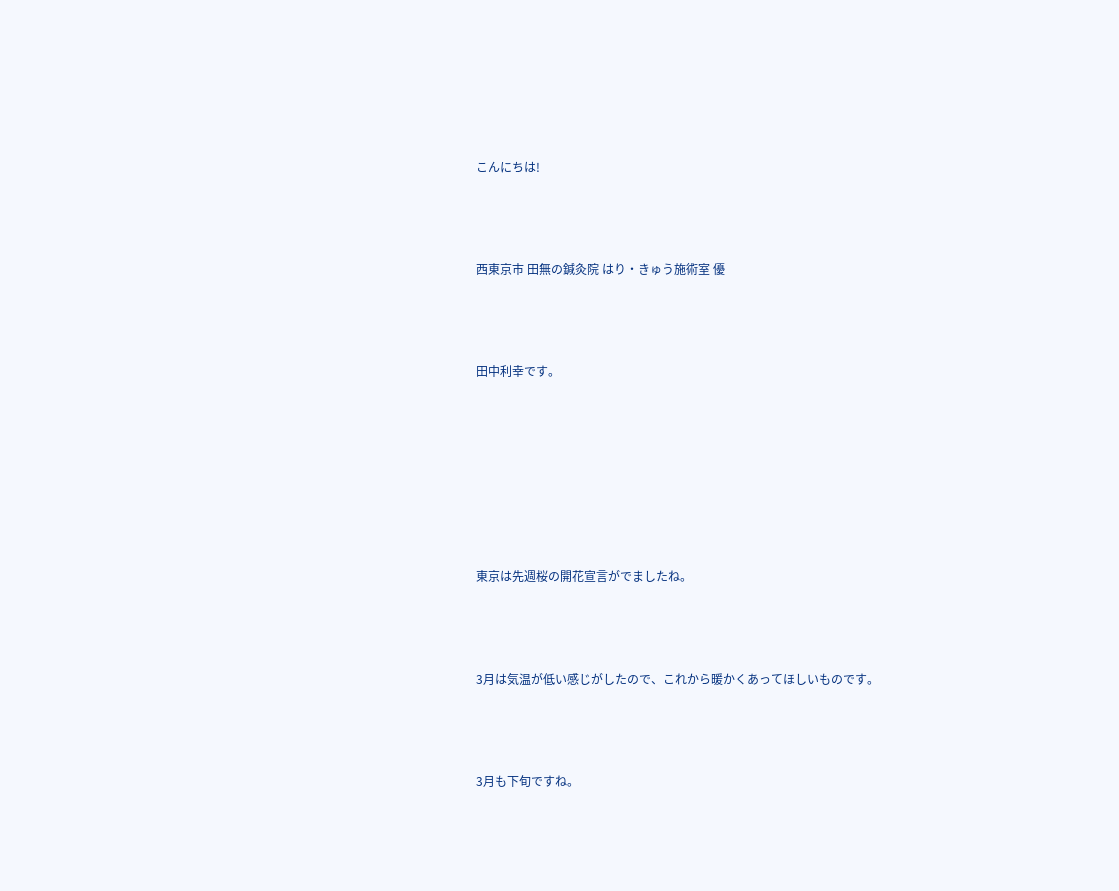こんにちは!



西東京市 田無の鍼灸院 はり・きゅう施術室 優



田中利幸です。







東京は先週桜の開花宣言がでましたね。



3月は気温が低い感じがしたので、これから暖かくあってほしいものです。



3月も下旬ですね。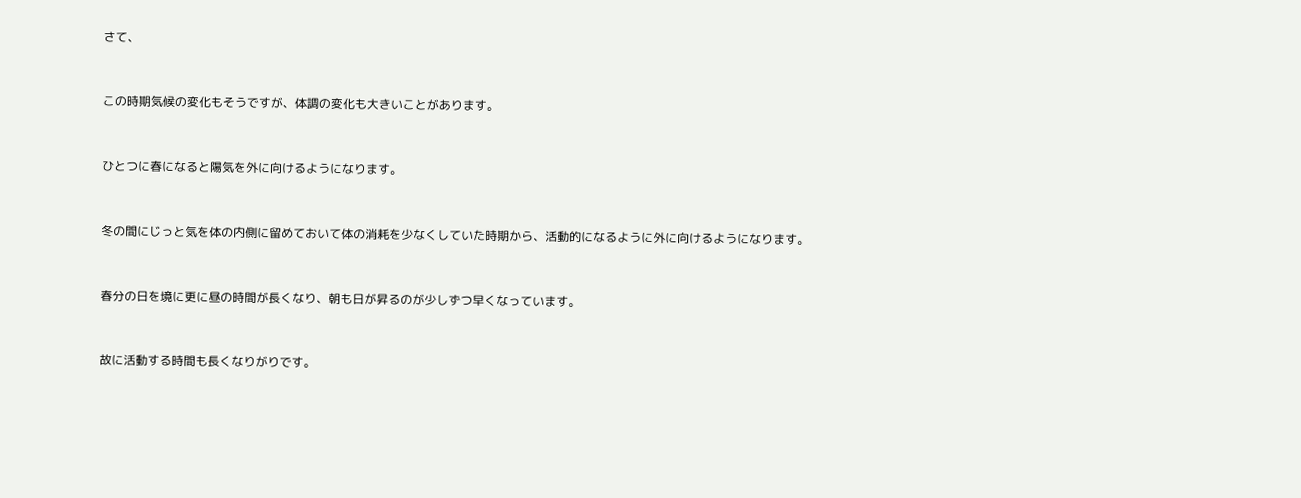さて、



この時期気候の変化もそうですが、体調の変化も大きいことがあります。



ひとつに春になると陽気を外に向けるようになります。



冬の間にじっと気を体の内側に留めておいて体の消耗を少なくしていた時期から、活動的になるように外に向けるようになります。



春分の日を境に更に昼の時間が長くなり、朝も日が昇るのが少しずつ早くなっています。



故に活動する時間も長くなりがりです。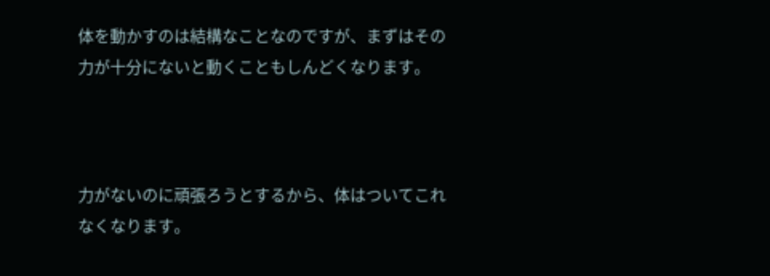体を動かすのは結構なことなのですが、まずはその力が十分にないと動くこともしんどくなります。



力がないのに頑張ろうとするから、体はついてこれなくなります。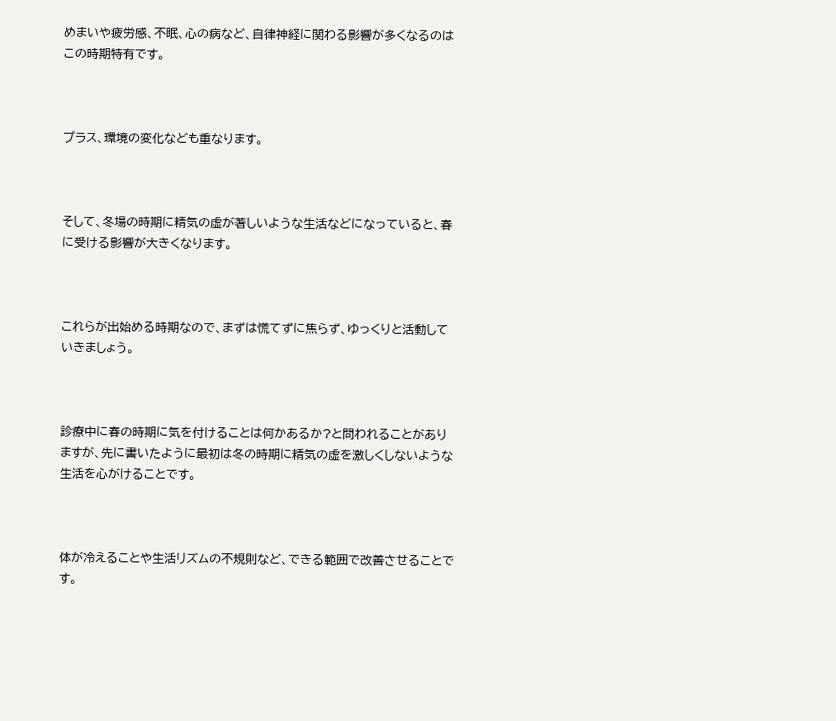めまいや疲労感、不眠、心の病など、自律神経に関わる影響が多くなるのはこの時期特有です。



プラス、環境の変化なども重なります。



そして、冬場の時期に精気の虚が著しいような生活などになっていると、春に受ける影響が大きくなります。



これらが出始める時期なので、まずは慌てずに焦らず、ゆっくりと活動していきましょう。



診療中に春の時期に気を付けることは何かあるか?と問われることがありますが、先に書いたように最初は冬の時期に精気の虚を激しくしないような生活を心がけることです。



体が冷えることや生活リズムの不規則など、できる範囲で改善させることです。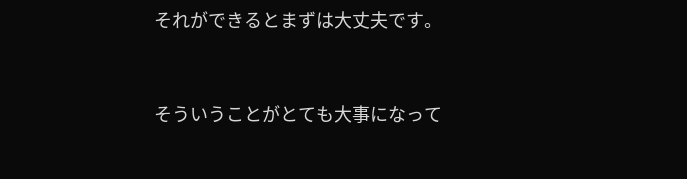それができるとまずは大丈夫です。



そういうことがとても大事になって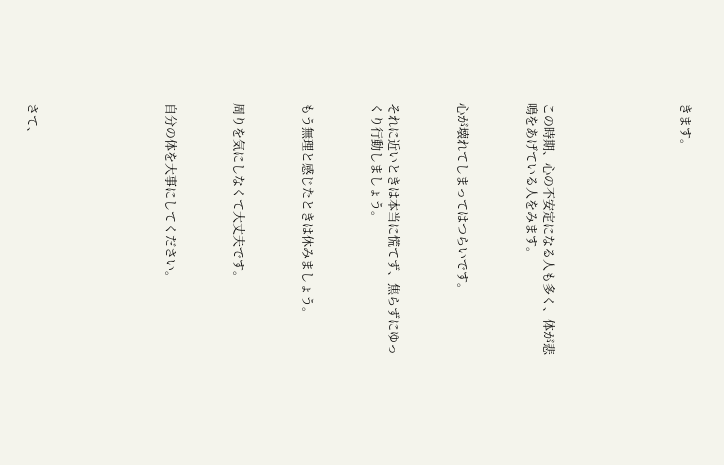きます。







この時期、心の不安定になる人も多く、体が悲鳴をあげている人をみます。



心が壊れてしまってはつらいです。



それに近いときは本当に慌てず、焦らずにゆっくり行動しましょう。



もう無理と感じたときは休みましょう。



周りを気にしなくて大丈夫です。



自分の体を大事にしてください。







さて、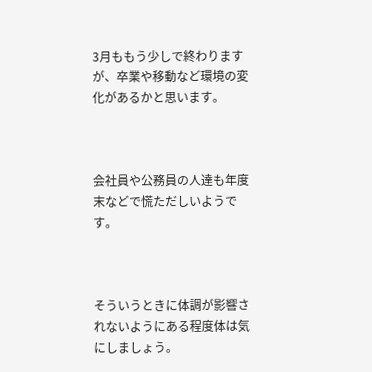3月ももう少しで終わりますが、卒業や移動など環境の変化があるかと思います。



会社員や公務員の人達も年度末などで慌ただしいようです。



そういうときに体調が影響されないようにある程度体は気にしましょう。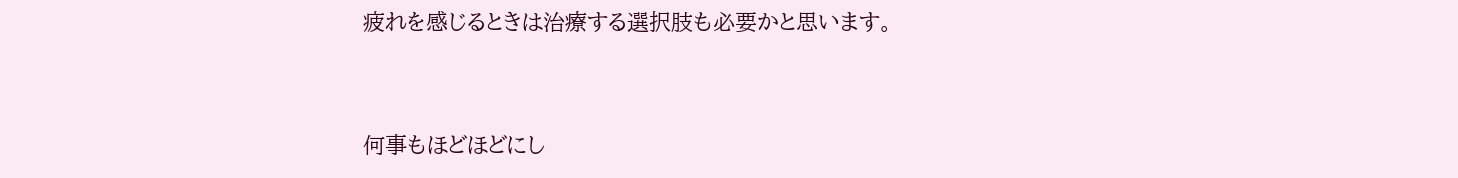疲れを感じるときは治療する選択肢も必要かと思います。



何事もほどほどにし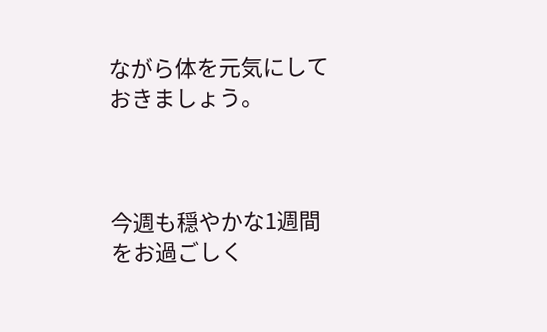ながら体を元気にしておきましょう。



今週も穏やかな1週間をお過ごしく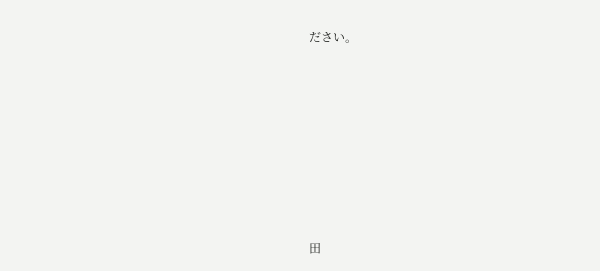ださい。









田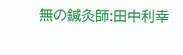無の鍼灸師:田中利幸